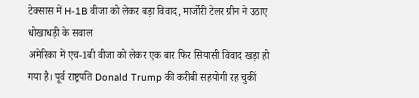टेक्सास में H-1B वीजा को लेकर बड़ा विवाद, मार्जोरी टेलर ग्रीन ने उठाए धोखाधड़ी के सवाल
अमेरिका में एच-1बी वीजा को लेकर एक बार फिर सियासी विवाद खड़ा हो गया है। पूर्व राष्ट्रपति Donald Trump की करीबी सहयोगी रह चुकीं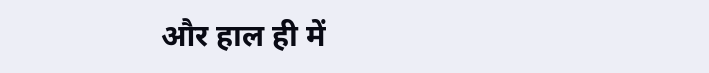और हाल ही में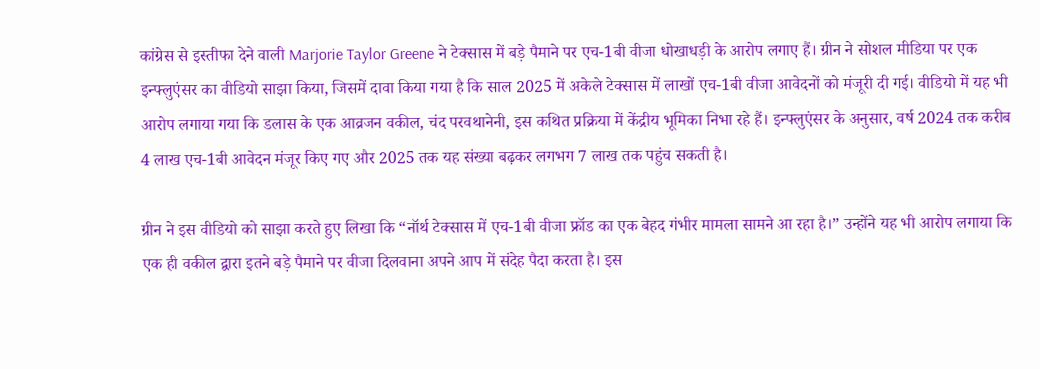कांग्रेस से इस्तीफा देने वाली Marjorie Taylor Greene ने टेक्सास में बड़े पैमाने पर एच-1बी वीजा धोखाधड़ी के आरोप लगाए हैं। ग्रीन ने सोशल मीडिया पर एक इन्फ्लुएंसर का वीडियो साझा किया, जिसमें दावा किया गया है कि साल 2025 में अकेले टेक्सास में लाखों एच-1बी वीजा आवेदनों को मंजूरी दी गई। वीडियो में यह भी आरोप लगाया गया कि डलास के एक आव्रजन वकील, चंद परवथानेनी, इस कथित प्रक्रिया में केंद्रीय भूमिका निभा रहे हैं। इन्फ्लुएंसर के अनुसार, वर्ष 2024 तक करीब 4 लाख एच-1बी आवेदन मंजूर किए गए और 2025 तक यह संख्या बढ़कर लगभग 7 लाख तक पहुंच सकती है।

ग्रीन ने इस वीडियो को साझा करते हुए लिखा कि “नॉर्थ टेक्सास में एच-1बी वीजा फ्रॉड का एक बेहद गंभीर मामला सामने आ रहा है।” उन्होंने यह भी आरोप लगाया कि एक ही वकील द्वारा इतने बड़े पैमाने पर वीजा दिलवाना अपने आप में संदेह पैदा करता है। इस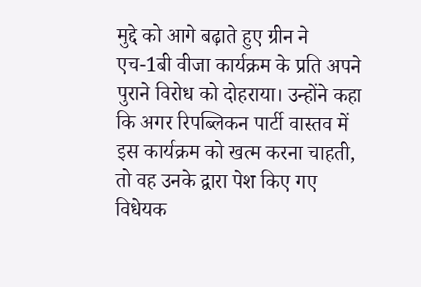मुद्दे को आगे बढ़ाते हुए ग्रीन ने एच-1बी वीजा कार्यक्रम के प्रति अपने पुराने विरोध को दोहराया। उन्होंने कहा कि अगर रिपब्लिकन पार्टी वास्तव में इस कार्यक्रम को खत्म करना चाहती, तो वह उनके द्वारा पेश किए गए विधेयक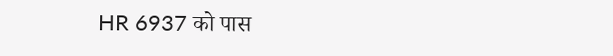HR 6937 को पास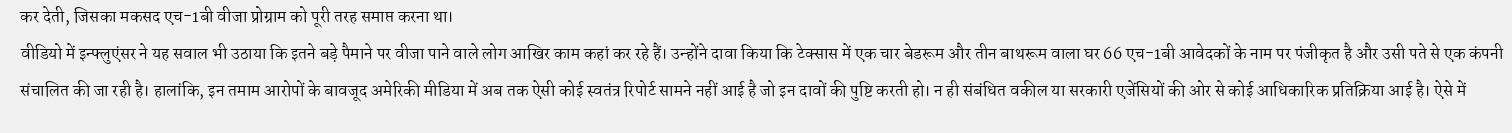कर देती, जिसका मकसद एच-1बी वीजा प्रोग्राम को पूरी तरह समाप्त करना था।
वीडियो में इन्फ्लुएंसर ने यह सवाल भी उठाया कि इतने बड़े पैमाने पर वीजा पाने वाले लोग आखिर काम कहां कर रहे हैं। उन्होंने दावा किया कि टेक्सास में एक चार बेडरूम और तीन बाथरूम वाला घर 66 एच-1बी आवेदकों के नाम पर पंजीकृत है और उसी पते से एक कंपनी संचालित की जा रही है। हालांकि, इन तमाम आरोपों के बावजूद अमेरिकी मीडिया में अब तक ऐसी कोई स्वतंत्र रिपोर्ट सामने नहीं आई है जो इन दावों की पुष्टि करती हो। न ही संबंधित वकील या सरकारी एजेंसियों की ओर से कोई आधिकारिक प्रतिक्रिया आई है। ऐसे में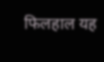फिलहाल यह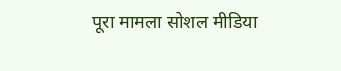पूरा मामला सोशल मीडिया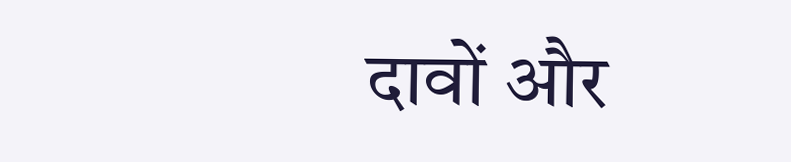दावों और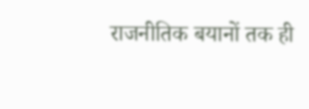राजनीतिक बयानों तक ही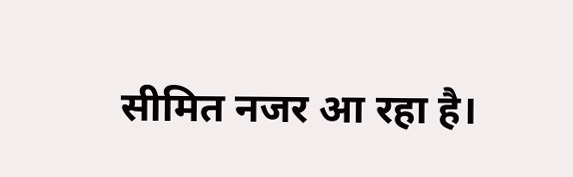सीमित नजर आ रहा है।